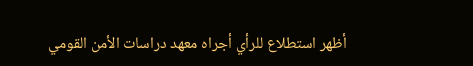أظهر استطلاع للرأي أجراه معهد دراسات الأمن القومي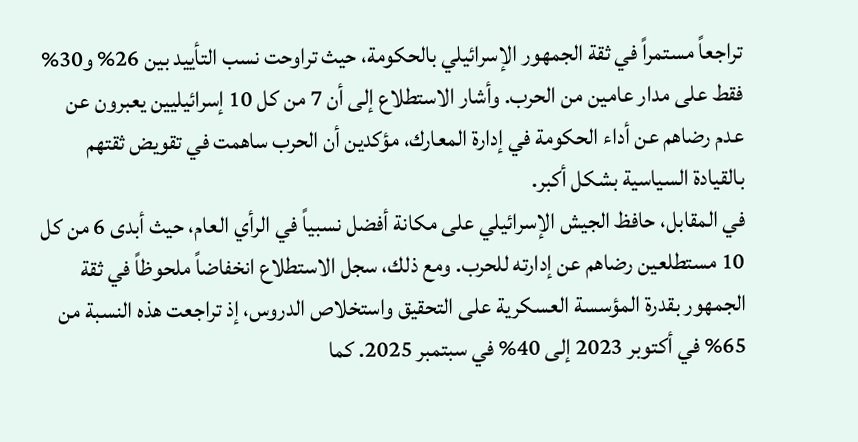تراجعاً مستمراً في ثقة الجمهور الإسرائيلي بالحكومة، حيث تراوحت نسب التأييد بين 26% و30% فقط على مدار عامين من الحرب. وأشار الاستطلاع إلى أن 7 من كل 10 إسرائيليين يعبرون عن عدم رضاهم عن أداء الحكومة في إدارة المعارك، مؤكدين أن الحرب ساهمت في تقويض ثقتهم بالقيادة السياسية بشكل أكبر.
في المقابل، حافظ الجيش الإسرائيلي على مكانة أفضل نسبياً في الرأي العام، حيث أبدى 6 من كل 10 مستطلعين رضاهم عن إدارته للحرب. ومع ذلك، سجل الاستطلاع انخفاضاً ملحوظاً في ثقة الجمهور بقدرة المؤسسة العسكرية على التحقيق واستخلاص الدروس، إذ تراجعت هذه النسبة من 65% في أكتوبر 2023 إلى 40% في سبتمبر 2025. كما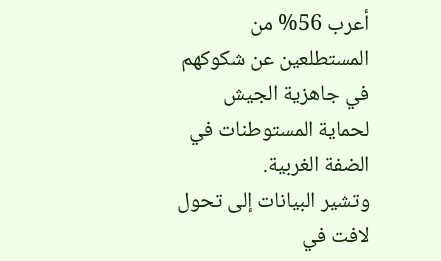أعرب 56% من المستطلعين عن شكوكهم في جاهزية الجيش لحماية المستوطنات في الضفة الغربية.
وتشير البيانات إلى تحول لافت في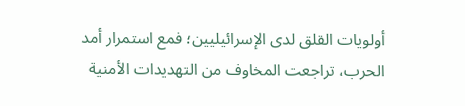أولويات القلق لدى الإسرائيليين؛ فمع استمرار أمد الحرب، تراجعت المخاوف من التهديدات الأمنية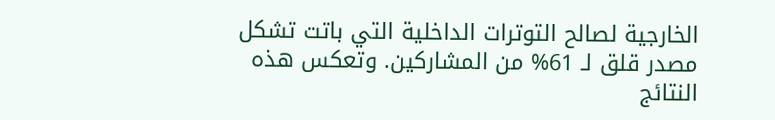الخارجية لصالح التوترات الداخلية التي باتت تشكل مصدر قلق لـ 61% من المشاركين. وتعكس هذه النتائج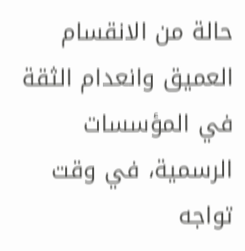حالة من الانقسام العميق وانعدام الثقة في المؤسسات الرسمية، في وقت تواجه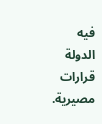فيه الدولة قرارات مصيرية.